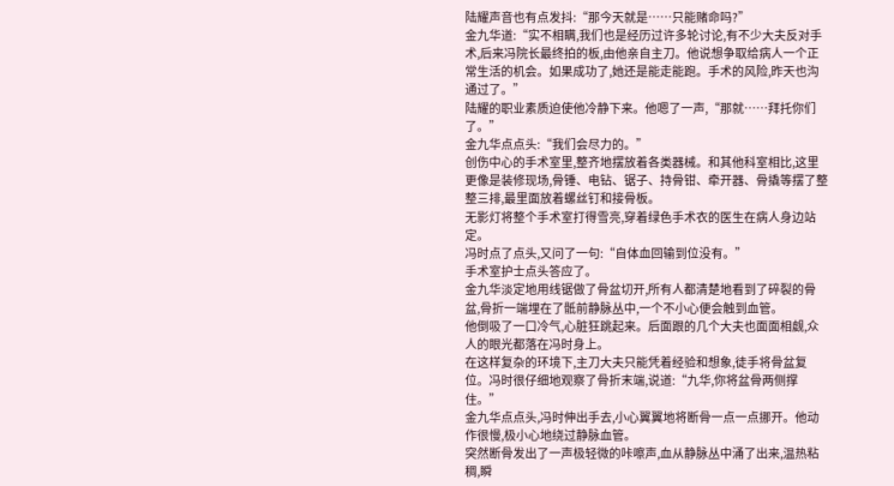陆耀声音也有点发抖:“那今天就是……只能赌命吗?”
金九华道:“实不相瞒,我们也是经历过许多轮讨论,有不少大夫反对手术,后来冯院长最终拍的板,由他亲自主刀。他说想争取给病人一个正常生活的机会。如果成功了,她还是能走能跑。手术的风险,昨天也沟通过了。”
陆耀的职业素质迫使他冷静下来。他嗯了一声,“那就……拜托你们了。”
金九华点点头:“我们会尽力的。”
创伤中心的手术室里,整齐地摆放着各类器械。和其他科室相比,这里更像是装修现场,骨锤、电钻、锯子、持骨钳、牵开器、骨撬等摆了整整三排,最里面放着螺丝钉和接骨板。
无影灯将整个手术室打得雪亮,穿着绿色手术衣的医生在病人身边站定。
冯时点了点头,又问了一句:“自体血回输到位没有。”
手术室护士点头答应了。
金九华淡定地用线锯做了骨盆切开,所有人都清楚地看到了碎裂的骨盆,骨折一端埋在了骶前静脉丛中,一个不小心便会触到血管。
他倒吸了一口冷气,心脏狂跳起来。后面跟的几个大夫也面面相觑,众人的眼光都落在冯时身上。
在这样复杂的环境下,主刀大夫只能凭着经验和想象,徒手将骨盆复位。冯时很仔细地观察了骨折末端,说道:“九华,你将盆骨两侧撑住。”
金九华点点头,冯时伸出手去,小心翼翼地将断骨一点一点挪开。他动作很慢,极小心地绕过静脉血管。
突然断骨发出了一声极轻微的咔嚓声,血从静脉丛中涌了出来,温热粘稠,瞬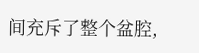间充斥了整个盆腔,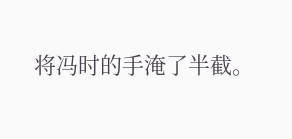将冯时的手淹了半截。